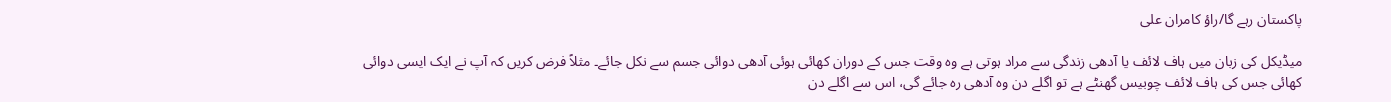پاکستان رہے گا/راؤ کامران علی

میڈیکل کی زبان میں ہاف لائف یا آدھی زندگی سے مراد ہوتی ہے وہ وقت جس کے دوران کھائی ہوئی آدھی دوائی جسم سے نکل جائے۔ مثلاً فرض کریں کہ آپ نے ایک ایسی دوائی کھائی جس کی ہاف لائف چوبیس گھنٹے ہے تو اگلے دن وہ آدھی رہ جائے گی، اس سے اگلے دن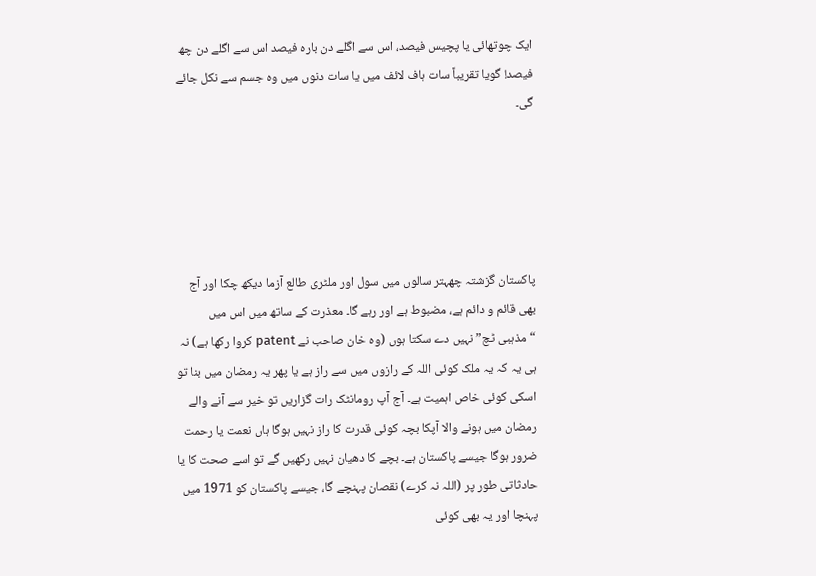ایک چوتھائی یا پچیس فیصد، اس سے اگلے دن بارہ فیصد اس سے اگلے دن چھ فیصد! گویا تقریباً سات ہاف لائف میں یا سات دنوں میں وہ جسم سے نکل جائے گی۔





پاکستان گزشتہ چھہتر سالوں میں سول اور ملٹری طالع آزما دیکھ چکا اور آج بھی قائم و دائم ہے، مضبوط ہے اور رہے گا۔ معذرت کے ساتھ میں اس میں “مذہبی ٹچ” نہیں دے سکتا ہوں (وہ خان صاحب نے patent کروا رکھا ہے) نہ  ہی یہ کہ یہ ملک کوئی اللہ کے رازوں میں سے راز ہے یا پھر یہ رمضان میں بنا تو اسکی کوئی خاص اہمیت ہے۔ آج آپ رومانٹک رات گزاریں تو خیر سے آنے والے رمضان میں ہونے والا آپکا بچہ کوئی قدرت کا راز نہیں ہوگا ہاں نعمت یا رحمت ضرور ہوگا جیسے پاکستان ہے۔ بچے کا دھیان نہیں رکھیں گے تو اسے صحت کا یا حادثاتی طور پر (اللہ نہ کرے) نقصان پہنچے گا، جیسے پاکستان کو 1971 میں پہنچا اور یہ بھی کوئی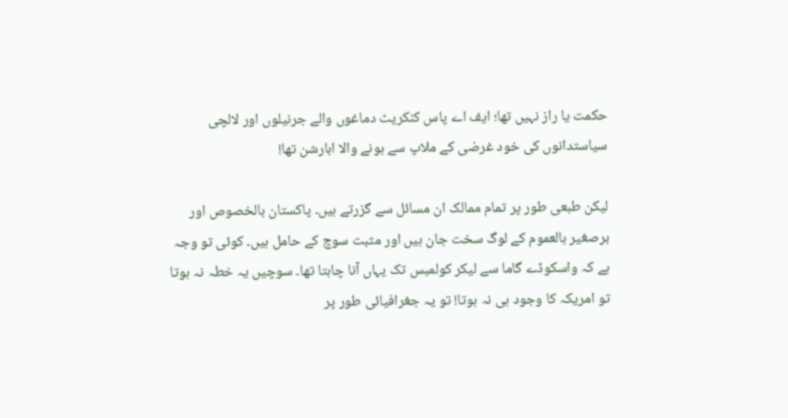حکمت یا راز نہیں تھا؛ ایف اے پاس کنکریٹ دماغوں والے جرنیلوں اور لالچی سیاستدانوں کی خود غرضی کے ملاپ سے ہونے والا ابارشن تھا!

لیکن طبعی طور پر تمام ممالک ان مسائل سے گزرتے ہیں۔ پاکستان بالخصوص اور برصغیر بالعموم کے لوگ سخت جان ہیں اور مثبت سوچ کے حامل ہیں۔ کوئی تو وجہ ہے کہ واسکوڈے گاما سے لیکر کولمبس تک یہاں آنا چاہتا تھا۔ سوچیں یہ خطہ نہ ہوتا تو امریکہ کا وجود ہی نہ ہوتا! تو یہ جغرافیائی طور پر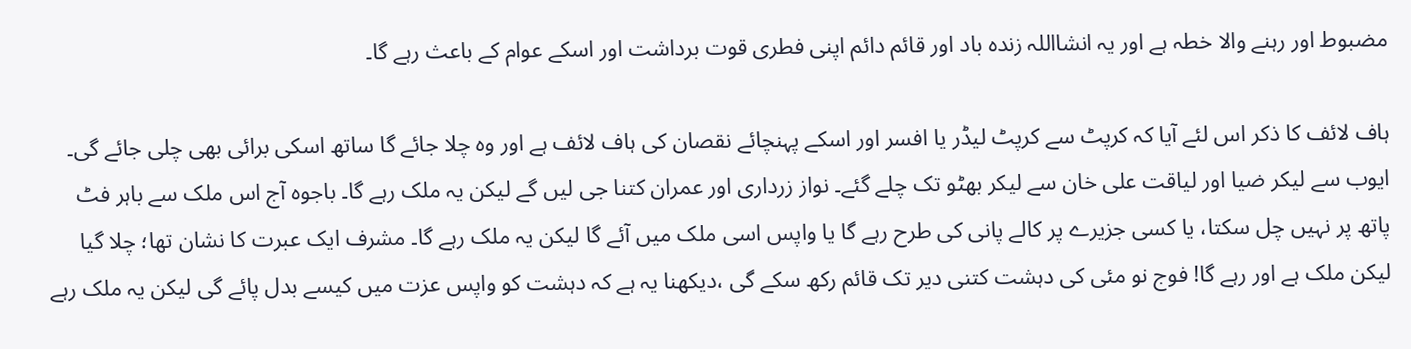مضبوط اور رہنے والا خطہ ہے اور یہ انشااللہ زندہ باد اور قائم دائم اپنی فطری قوت برداشت اور اسکے عوام کے باعث رہے گا۔

ہاف لائف کا ذکر اس لئے آیا کہ کرپٹ سے کرپٹ لیڈر یا افسر اور اسکے پہنچائے نقصان کی ہاف لائف ہے اور وہ چلا جائے گا ساتھ اسکی برائی بھی چلی جائے گی۔ ایوب سے لیکر ضیا اور لیاقت علی خان سے لیکر بھٹو تک چلے گئے۔ نواز زرداری اور عمران کتنا جی لیں گے لیکن یہ ملک رہے گا۔ باجوہ آج اس ملک سے باہر فٹ پاتھ پر نہیں چل سکتا، یا کسی جزیرے پر کالے پانی کی طرح رہے گا یا واپس اسی ملک میں آئے گا لیکن یہ ملک رہے گا۔ مشرف ایک عبرت کا نشان تھا؛ چلا گیا لیکن ملک ہے اور رہے گا! فوج نو مئی کی دہشت کتنی دیر تک قائم رکھ سکے گی ،دیکھنا یہ ہے کہ دہشت کو واپس عزت میں کیسے بدل پائے گی لیکن یہ ملک رہے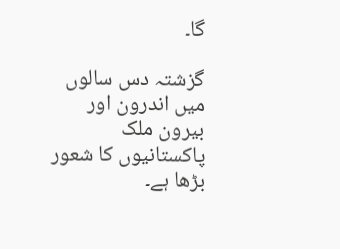گا۔

گزشتہ دس سالوں میں اندرون اور بیرون ملک پاکستانیوں کا شعور بڑھا ہے۔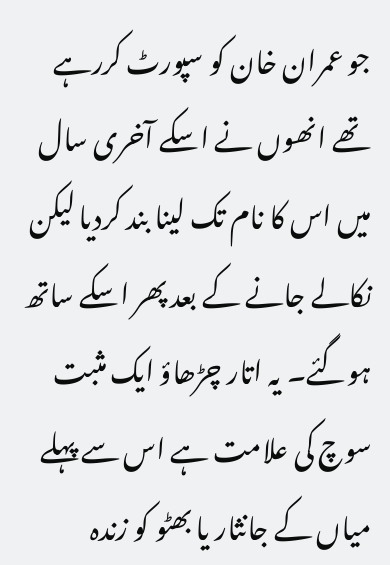جو عمران خان کو سپورٹ کررہے تھے انھوں نے اسکے آخری سال میں اس کا نام تک لینا بند کردیا لیکن نکالے جانے کے بعد پھر اسکے ساتھ ہوگئے۔ یہ اتار چڑھاؤ ایک مثبت سوچ کی علامت ہے اس سے پہلے میاں کے جانثار یا بھٹو کو زندہ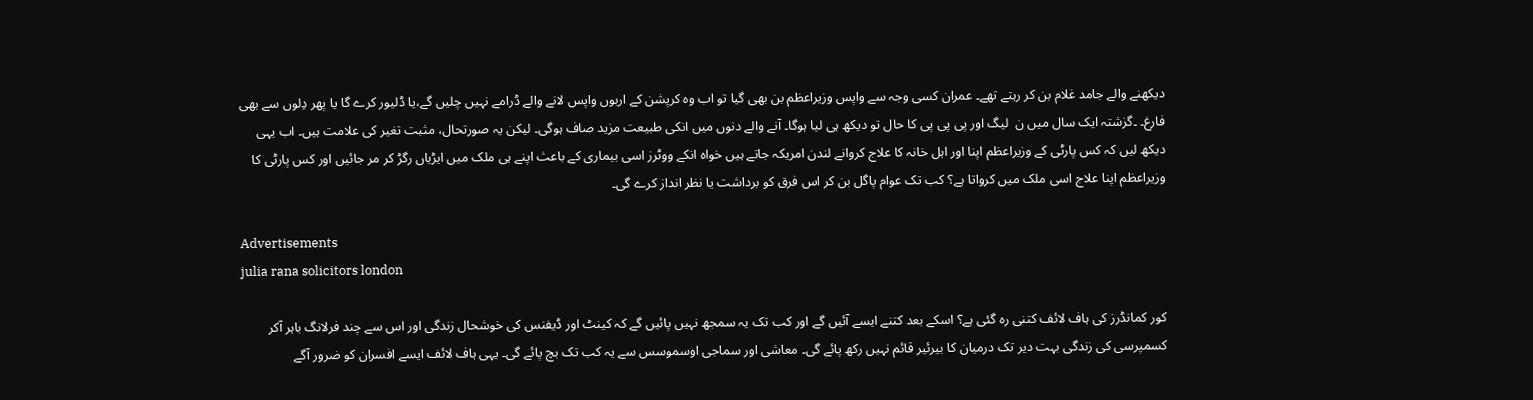دیکھنے والے جامد غلام بن کر رہتے تھے۔ عمران کسی وجہ سے واپس وزیراعظم بن بھی گیا تو اب وہ کرپشن کے اربوں واپس لانے والے ڈرامے نہیں چلیں گے،یا ڈلیور کرے گا یا پھر دِلوں سے بھی فارغ۔ ۔گزشتہ ایک سال میں ن  لیگ اور پی پی پی کا حال تو دیکھ ہی لیا ہوگا۔ آنے والے دنوں میں انکی طبیعت مزید صاف ہوگی۔ لیکن یہ صورتحال، مثبت تغیر کی علامت ہیں۔ اب یہی دیکھ لیں کہ کس پارٹی کے وزیراعظم اپنا اور اہل خانہ کا علاج کروانے لندن امریکہ جاتے ہیں خواہ انکے ووٹرز اسی بیماری کے باعث اپنے ہی ملک میں ایڑیاں رگڑ کر مر جائیں اور کس پارٹی کا وزیراعظم اپنا علاج اسی ملک میں کرواتا ہے؟ کب تک عوام پاگل بن کر اس فرق کو برداشت یا نظر انداز کرے گی۔

Advertisements
julia rana solicitors london

کور کمانڈرز کی ہاف لائف کتنی رہ گئی ہے؟ اسکے بعد کتنے ایسے آئیں گے اور کب تک یہ سمجھ نہیں پائیں گے کہ کینٹ اور ڈیفنس کی خوشحال زندگی اور اس سے چند فرلانگ باہر آکر کسمپرسی کی زندگی بہت دیر تک درمیان کا بیرئیر قائم نہیں رکھ پائے گی۔ معاشی اور سماجی اوسموسس سے یہ کب تک بچ پائے گی۔ یہی ہاف لائف ایسے افسران کو ضرور آگے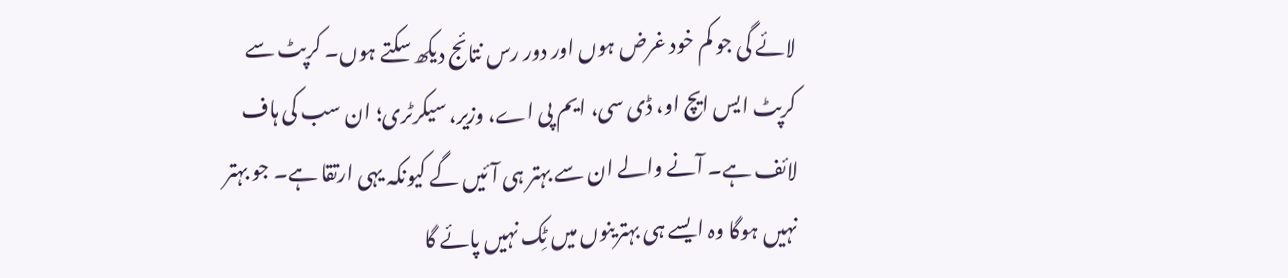لائے گی جو کم خود غرض ہوں اور دور رس نتائج دیکھ سکتے ہوں۔ کرپٹ سے کرپٹ ایس ایچ او، ڈی سی، ایم پی اے، وزیر، سیکرٹری؛ ان سب کی ہاف لائف ہے۔ آنے والے ان سے بہتر ہی آئیں گے کیونکہ یہی ارتقا ہے۔ جو بہتر نہیں ہوگا وہ ایسے ہی بہترینوں میں ٹِک نہیں پائے گا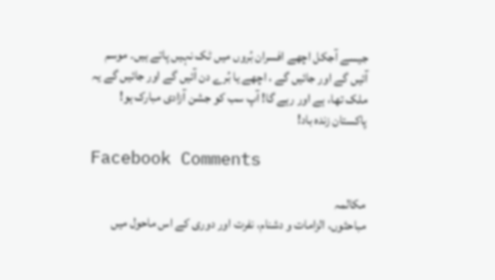جیسے آجکل اچھے افسران بُروں میں ٹک نہیں پاتے ہیں۔ موسم آئیں گے اور جائیں گے ، اچھے یا بُرے دن آئیں گے اور جائیں گے یہ ملک تھا، ہے اور رہے گا! آپ سب کو جشن آزادی مبارک ہو! پاکستان زندہ باد!

Facebook Comments

مکالمہ
مباحثوں، الزامات و دشنام، نفرت اور دوری کے اس ماحول میں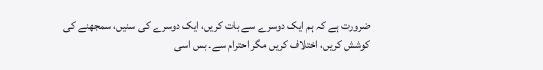ضرورت ہے کہ ہم ایک دوسرے سے بات کریں، ایک دوسرے کی سنیں، سمجھنے کی کوشش کریں، اختلاف کریں مگر احترام سے۔ بس اسی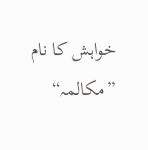خواہش کا نام ”مکالمہ“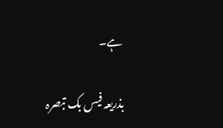ہے۔

بذریعہ فیس بک تبصرہ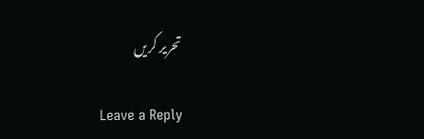تحریر کریں

Leave a Reply